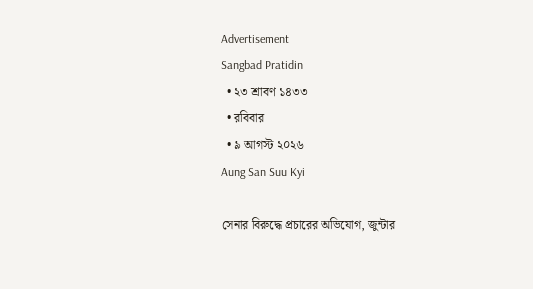Advertisement
Sangbad Pratidin
  • ২৩ শ্রাবণ ১৪৩৩
  • রবিবার
  • ৯ আগস্ট ২০২৬
Aung San Suu Kyi

সেনার বিরুদ্ধে প্রচারের অভিযোগ, জুন্টার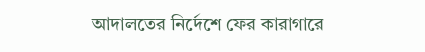আদালতের নির্দেশে ফের কারাগারে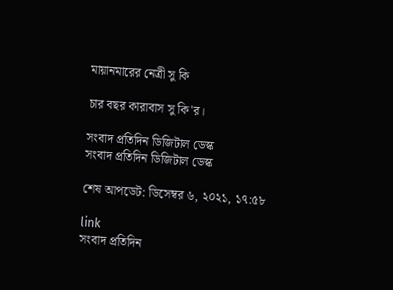মায়ানমারের নেত্রী সু কি

চার বছর কারাবাস সু কি'র।

সংবাদ প্রতিদিন ডিজিটাল ডেস্ক
সংবাদ প্রতিদিন ডিজিটাল ডেস্ক

শেষ আপডেট: ডিসেম্বর ৬, ২০২১, ১৭:৫৮

link
সংবাদ প্রতিদিন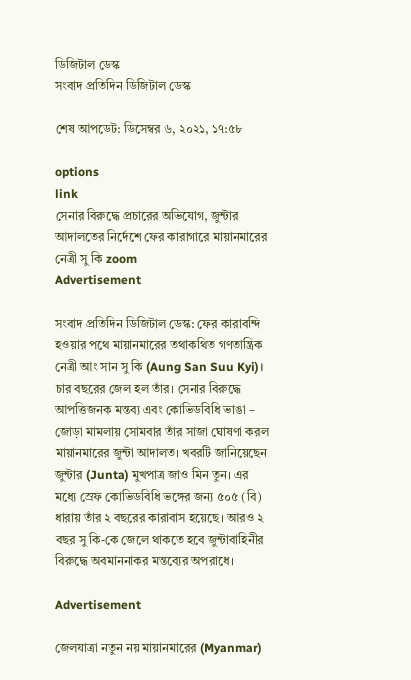ডিজিটাল ডেস্ক
সংবাদ প্রতিদিন ডিজিটাল ডেস্ক

শেষ আপডেট: ডিসেম্বর ৬, ২০২১, ১৭:৫৮

options
link
সেনার বিরুদ্ধে প্রচারের অভিযোগ, জুন্টার আদালতের নির্দেশে ফের কারাগারে মায়ানমারের নেত্রী সু কি zoom
Advertisement

সংবাদ প্রতিদিন ডিজিটাল ডেস্ক: ফের কারাবন্দি হওয়ার পথে মায়ানমারের তথাকথিত গণতান্ত্রিক নেত্রী আং সান সু কি (Aung San Suu Kyi)। চার বছরের জেল হল তাঁর। সেনার বিরুদ্ধে আপত্তিজনক মন্তব্য এবং কোভিডবিধি ভাঙা – জোড়া মামলায় সোমবার তাঁর সাজা ঘোষণা করল মায়ানমারের জুন্টা আদালত। খবরটি জানিয়েছেন জুন্টার (Junta) মুখপাত্র জাও মিন তুন। এর মধ্যে স্রেফ কোভিডবিধি ভঙ্গের জন্য ৫০৫ (বি) ধারায় তাঁর ২ বছরের কারাবাস হয়েছে। আরও ২ বছর সু কি-কে জেলে থাকতে হবে জুন্টাবাহিনীর বিরুদ্ধে অবমাননাকর মন্তব্যের অপরাধে।

Advertisement

জেলযাত্রা নতুন নয় মায়ানমারের (Myanmar)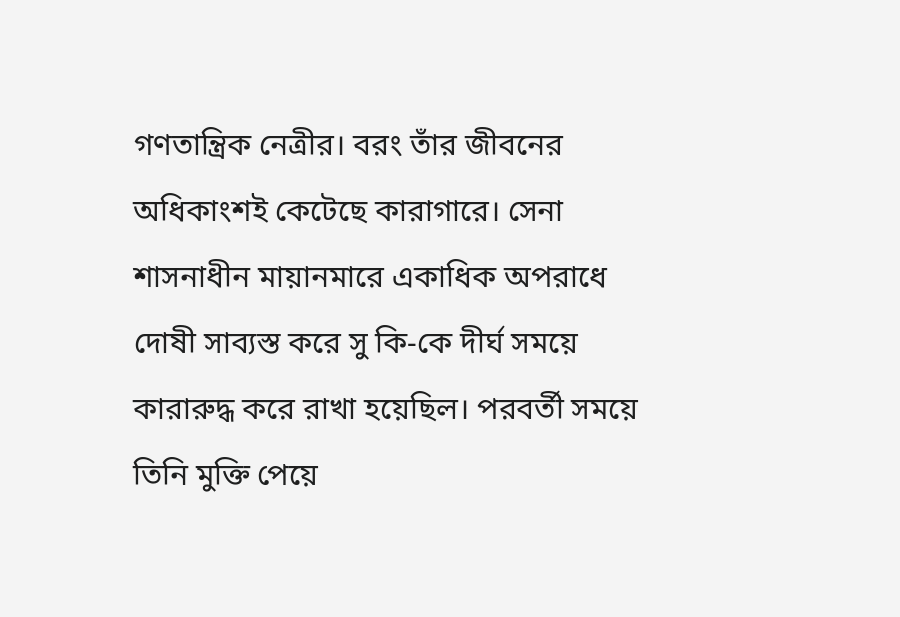গণতান্ত্রিক নেত্রীর। বরং তাঁর জীবনের অধিকাংশই কেটেছে কারাগারে। সেনা শাসনাধীন মায়ানমারে একাধিক অপরাধে দোষী সাব্যস্ত করে সু কি-কে দীর্ঘ সময়ে কারারুদ্ধ করে রাখা হয়েছিল। পরবর্তী সময়ে তিনি মুক্তি পেয়ে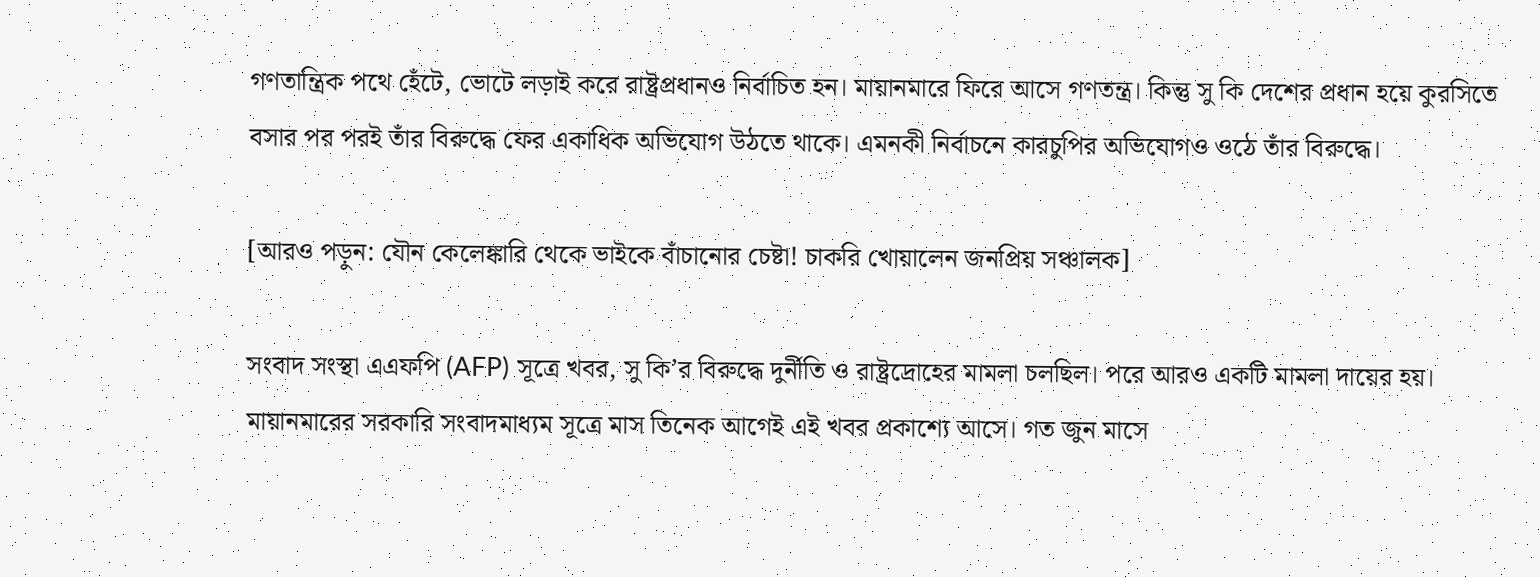গণতান্ত্রিক পথে হেঁটে, ভোটে লড়াই করে রাষ্ট্রপ্রধানও নির্বাচিত হন। মায়ানমারে ফিরে আসে গণতন্ত্র। কিন্তু সু কি দেশের প্রধান হয়ে কুরসিতে বসার পর পরই তাঁর বিরুদ্ধে ফের একাধিক অভিযোগ উঠতে থাকে। এমনকী নির্বাচনে কারচুপির অভিযোগও ওঠে তাঁর বিরুদ্ধে।

[আরও পড়ুন: যৌন কেলেঙ্কারি থেকে ভাইকে বাঁচানোর চেষ্টা! চাকরি খোয়ালেন জনপ্রিয় সঞ্চালক]

সংবাদ সংস্থা এএফপি (AFP) সূত্রে খবর, সু কি’র বিরুদ্ধে দুর্নীতি ও রাষ্ট্রদ্রোহের মামলা চলছিল। পরে আরও একটি মামলা দায়ের হয়। মায়ানমারের সরকারি সংবাদমাধ্যম সূত্রে মাস তিনেক আগেই এই খবর প্রকাশ্যে আসে। গত জুন মাসে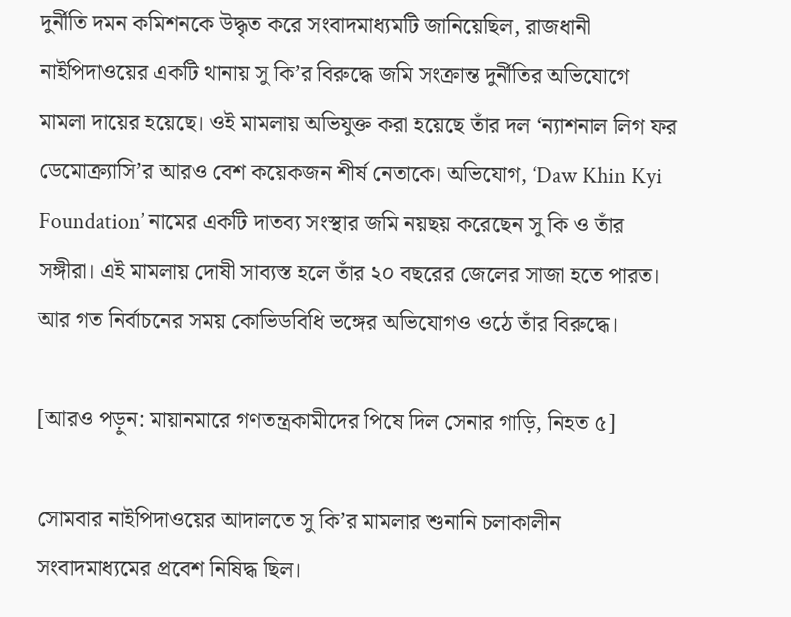দুর্নীতি দমন কমিশনকে উদ্ধৃত করে সংবাদমাধ্যমটি জানিয়েছিল, রাজধানী নাইপিদাওয়ের একটি থানায় সু কি’র বিরুদ্ধে জমি সংক্রান্ত দুর্নীতির অভিযোগে মামলা দায়ের হয়েছে। ওই মামলায় অভিযুক্ত করা হয়েছে তাঁর দল ‘ন্যাশনাল লিগ ফর ডেমোক্র্যাসি’র আরও বেশ কয়েকজন শীর্ষ নেতাকে। অভিযোগ, ‘Daw Khin Kyi Foundation’ নামের একটি দাতব্য সংস্থার জমি নয়ছয় করেছেন সু কি ও তাঁর সঙ্গীরা। এই মামলায় দোষী সাব্যস্ত হলে তাঁর ২০ বছরের জেলের সাজা হতে পারত। আর গত নির্বাচনের সময় কোভিডবিধি ভঙ্গের অভিযোগও ওঠে তাঁর বিরুদ্ধে।

[আরও পড়ুন: মায়ানমারে গণতন্ত্রকামীদের পিষে দিল সেনার গাড়ি, নিহত ৫]

সোমবার নাইপিদাওয়ের আদালতে সু কি’র মামলার শুনানি চলাকালীন সংবাদমাধ্যমের প্রবেশ নিষিদ্ধ ছিল।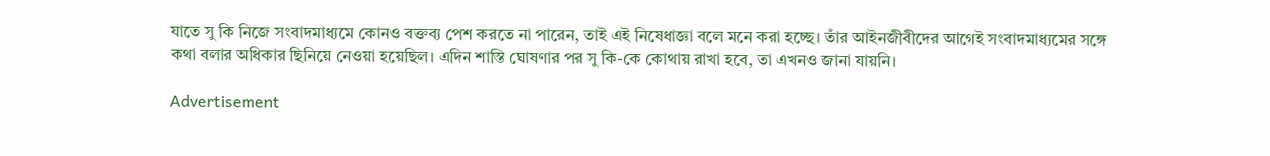যাতে সু কি নিজে সংবাদমাধ্যমে কোনও বক্তব্য পেশ করতে না পারেন, তাই এই নিষেধাজ্ঞা বলে মনে করা হচ্ছে। তাঁর আইনজীবীদের আগেই সংবাদমাধ্যমের সঙ্গে কথা বলার অধিকার ছিনিয়ে নেওয়া হয়েছিল। এদিন শাস্তি ঘোষণার পর সু কি-কে কোথায় রাখা হবে, তা এখনও জানা যায়নি।

Advertisement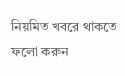নিয়মিত খবরে থাকতে ফলো করুন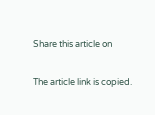Share this article on

The article link is copied.